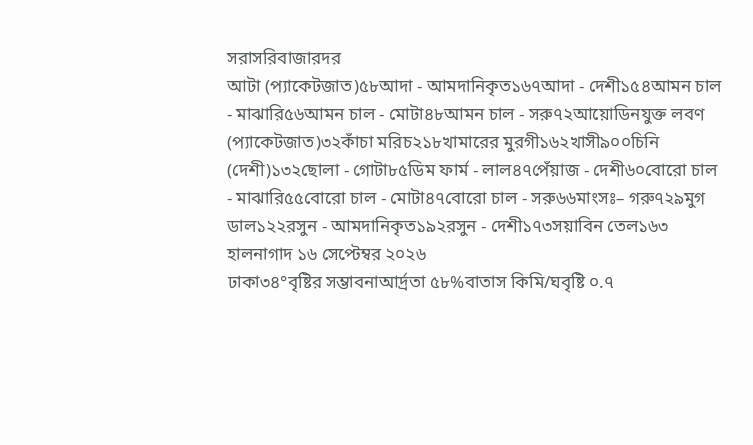সরাসরিবাজারদর
আটা (প্যাকেটজাত)৫৮আদা - আমদানিকৃত১৬৭আদা - দেশী১৫৪আমন চাল - মাঝারি৫৬আমন চাল - মোটা৪৮আমন চাল - সরু৭২আয়োডিনযুক্ত লবণ (প্যাকেটজাত)৩২কাঁচা মরিচ২১৮খামারের মুরগী১৬২খাসী৯০০চিনি (দেশী)১৩২ছোলা - গোটা৮৫ডিম ফার্ম - লাল৪৭পেঁয়াজ - দেশী৬০বোরো চাল - মাঝারি৫৫বোরো চাল - মোটা৪৭বোরো চাল - সরু৬৬মাংসঃ– গরু৭২৯মুগ ডাল১২২রসুন - আমদানিকৃত১৯২রসুন - দেশী১৭৩সয়াবিন তেল১৬৩
হালনাগাদ ১৬ সেপ্টেম্বর ২০২৬
ঢাকা৩৪°বৃষ্টির সম্ভাবনাআর্দ্রতা ৫৮%বাতাস কিমি/ঘবৃষ্টি ০.৭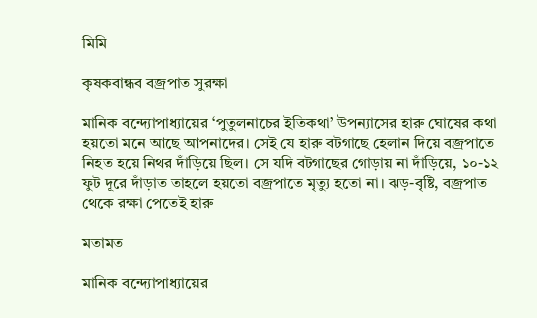মিমি

কৃষকবান্ধব বজ্রপাত সুরক্ষা

মানিক বন্দ্যোপাধ্যায়ের ‘পুতুলনাচের ইতিকথা’ উপন্যাসের হারু ঘোষের কথা হয়তো মনে আছে আপনাদের। সেই যে হারু বটগাছে হেলান দিয়ে বজ্রপাতে নিহত হয়ে নিথর দাঁড়িয়ে ছিল। সে যদি বটগাছের গোড়ায় না দাঁড়িয়ে, ১০-১২ ফুট দূরে দাঁড়াত তাহলে হয়তো বজ্রপাতে মৃত্যু হতো না। ঝড়-বৃষ্টি, বজ্রপাত থেকে রক্ষা পেতেই হারু

মতামত

মানিক বন্দ্যোপাধ্যায়ের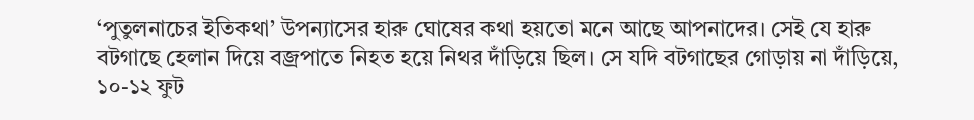‘পুতুলনাচের ইতিকথা’ উপন্যাসের হারু ঘোষের কথা হয়তো মনে আছে আপনাদের। সেই যে হারু বটগাছে হেলান দিয়ে বজ্রপাতে নিহত হয়ে নিথর দাঁড়িয়ে ছিল। সে যদি বটগাছের গোড়ায় না দাঁড়িয়ে, ১০-১২ ফুট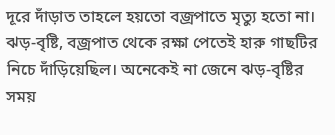দূরে দাঁড়াত তাহলে হয়তো বজ্রপাতে মৃত্যু হতো না। ঝড়-বৃষ্টি, বজ্রপাত থেকে রক্ষা পেতেই হারু গাছটির নিচে দাঁড়িয়েছিল। অনেকেই না জেনে ঝড়-বৃষ্টির সময়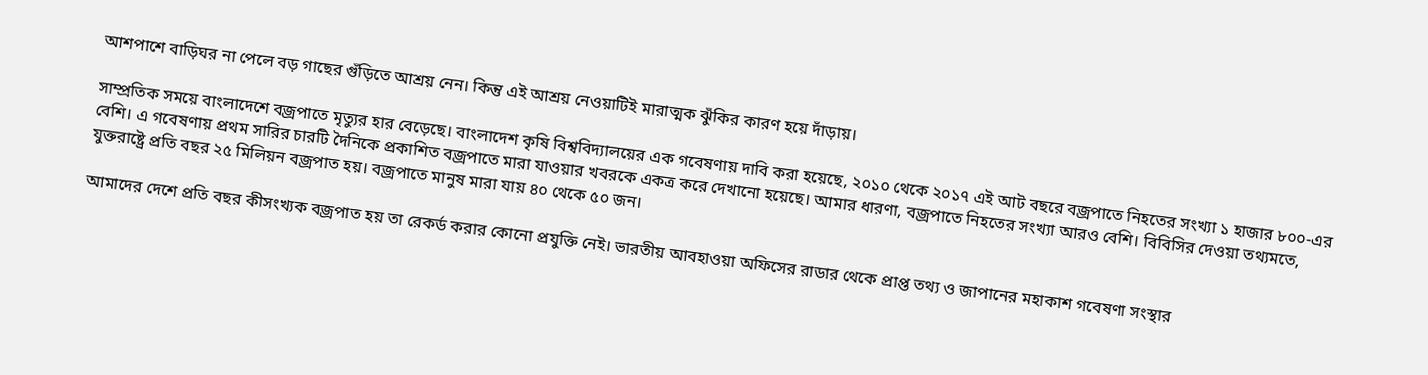আশপাশে বাড়িঘর না পেলে বড় গাছের গুঁড়িতে আশ্রয় নেন। কিন্তু এই আশ্রয় নেওয়াটিই মারাত্মক ঝুঁকির কারণ হয়ে দাঁড়ায়।

সাম্প্রতিক সময়ে বাংলাদেশে বজ্রপাতে মৃত্যুর হার বেড়েছে। বাংলাদেশ কৃষি বিশ্ববিদ্যালয়ের এক গবেষণায় দাবি করা হয়েছে, ২০১০ থেকে ২০১৭ এই আট বছরে বজ্রপাতে নিহতের সংখ্যা ১ হাজার ৮০০-এর বেশি। এ গবেষণায় প্রথম সারির চারটি দৈনিকে প্রকাশিত বজ্রপাতে মারা যাওয়ার খবরকে একত্র করে দেখানো হয়েছে। আমার ধারণা, বজ্রপাতে নিহতের সংখ্যা আরও বেশি। বিবিসির দেওয়া তথ্যমতে, যুক্তরাষ্ট্রে প্রতি বছর ২৫ মিলিয়ন বজ্রপাত হয়। বজ্রপাতে মানুষ মারা যায় ৪০ থেকে ৫০ জন।

আমাদের দেশে প্রতি বছর কীসংখ্যক বজ্রপাত হয় তা রেকর্ড করার কোনো প্রযুক্তি নেই। ভারতীয় আবহাওয়া অফিসের রাডার থেকে প্রাপ্ত তথ্য ও জাপানের মহাকাশ গবেষণা সংস্থার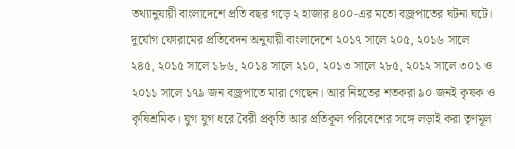তথ্যানুযায়ী বাংলাদেশে প্রতি বছর গড়ে ২ হাজার ৪০০-এর মতো বজ্রপাতের ঘটনা ঘটে। দুর্যোগ ফোরামের প্রতিবেদন অনুযায়ী বাংলাদেশে ২০১৭ সালে ২০৫, ২০১৬ সালে ২৪৫, ২০১৫ সালে ১৮৬, ২০১৪ সালে ২১০, ২০১৩ সালে ২৮৫, ২০১২ সালে ৩০১ ও ২০১১ সালে ১৭৯ জন বজ্রপাতে মারা গেছেন। আর নিহতের শতকরা ৯০ জনই কৃষক ও কৃষিশ্রমিক। যুগ যুগ ধরে বৈরী প্রকৃতি আর প্রতিকূল পরিবেশের সঙ্গে লড়াই করা তৃণমূল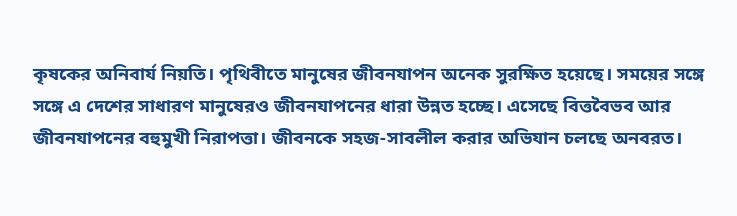কৃষকের অনিবার্য নিয়তি। পৃথিবীতে মানুষের জীবনযাপন অনেক সুরক্ষিত হয়েছে। সময়ের সঙ্গে সঙ্গে এ দেশের সাধারণ মানুষেরও জীবনযাপনের ধারা উন্নত হচ্ছে। এসেছে বিত্তবৈভব আর জীবনযাপনের বহুমুখী নিরাপত্তা। জীবনকে সহজ-সাবলীল করার অভিযান চলছে অনবরত।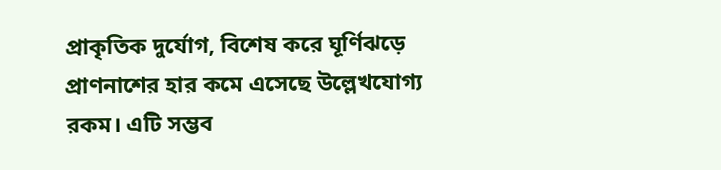প্রাকৃতিক দুর্যোগ, বিশেষ করে ঘূর্ণিঝড়ে প্রাণনাশের হার কমে এসেছে উল্লেখযোগ্য রকম। এটি সম্ভব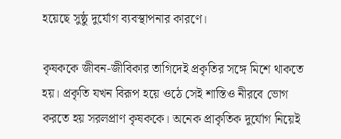হয়েছে সুষ্ঠু দুর্যোগ ব্যবস্থাপনার কারণে।

কৃষককে জীবন-জীবিকার তাগিদেই প্রকৃতির সঙ্গে মিশে থাকতে হয়। প্রকৃতি যখন বিরূপ হয়ে ওঠে সেই শাস্তিও নীরবে ভোগ করতে হয় সরলপ্রাণ কৃষককে। অনেক প্রাকৃতিক দুর্যোগ নিয়েই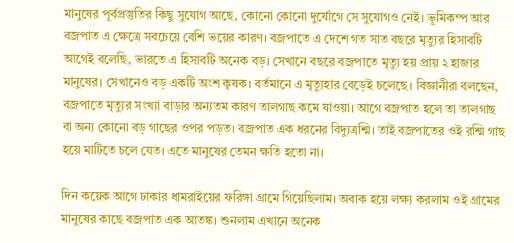মানুষের পূর্বপ্রস্তুতির কিছু সুযোগ আছে, কোনো কোনো দুর্যোগে সে সুযোগও নেই। ভূমিকম্প আর বজ্রপাত এ ক্ষেত্রে সবচেয়ে বেশি ভয়ের কারণ। বজ্রপাতে এ দেশে গত সাত বছরে মৃত্যুর হিসাবটি আগেই বলেছি, ভারতে এ হিসাবটি অনেক বড়। সেখানে বছরে বজ্রপাতে মৃত্যু হয় প্রায় ২ হাজার মানুষের। সেখানেও বড় একটি অংশ কৃষক। বর্তমানে এ মৃত্যুহার বেড়েই চলেছে। বিজ্ঞানীরা বলছেন, বজ্রপাতে মৃত্যুর সংখ্যা বাড়ার অন্যতম কারণ তালগাছ কমে যাওয়া। আগে বজ্রপাত হলে তা তালগাছ বা অন্য কোনো বড় গাছের ওপর পড়ত। বজ্রপাত এক ধরনের বিদ্যুত্রশ্মি। তাই বজ্রপাতের ওই রশ্মি গাছ হয়ে মাটিতে চলে যেত। এতে মানুষের তেমন ক্ষতি হতো না।

দিন কয়েক আগে ঢাকার ধামরাইয়ের ফরিঙ্গা গ্রামে গিয়েছিলাম। অবাক হয়ে লক্ষ্য করলাম ওই গ্রামের মানুষের কাছে বজ্রপাত এক আতঙ্ক। শুনলাম এখানে অনেক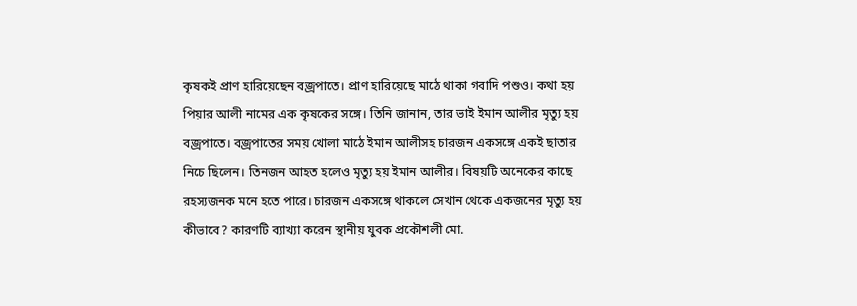কৃষকই প্রাণ হারিয়েছেন বজ্রপাতে। প্রাণ হারিয়েছে মাঠে থাকা গবাদি পশুও। কথা হয় পিয়ার আলী নামের এক কৃষকের সঙ্গে। তিনি জানান, তার ভাই ইমান আলীর মৃত্যু হয় বজ্রপাতে। বজ্রপাতের সময় খোলা মাঠে ইমান আলীসহ চারজন একসঙ্গে একই ছাতার নিচে ছিলেন। তিনজন আহত হলেও মৃত্যু হয় ইমান আলীর। বিষয়টি অনেকের কাছে রহস্যজনক মনে হতে পারে। চারজন একসঙ্গে থাকলে সেখান থেকে একজনের মৃত্যু হয় কীভাবে? কারণটি ব্যাখ্যা করেন স্থানীয় যুবক প্রকৌশলী মো.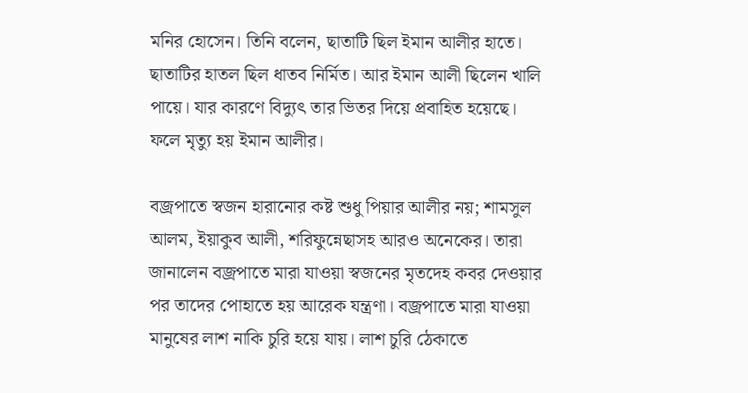মনির হোসেন। তিনি বলেন, ছাতাটি ছিল ইমান আলীর হাতে। ছাতাটির হাতল ছিল ধাতব নির্মিত। আর ইমান আলী ছিলেন খালি পায়ে। যার কারণে বিদ্যুৎ তার ভিতর দিয়ে প্রবাহিত হয়েছে। ফলে মৃত্যু হয় ইমান আলীর।

বজ্রপাতে স্বজন হারানোর কষ্ট শুধু পিয়ার আলীর নয়; শামসুল আলম, ইয়াকুব আলী, শরিফুন্নেছাসহ আরও অনেকের। তারা জানালেন বজ্রপাতে মারা যাওয়া স্বজনের মৃতদেহ কবর দেওয়ার পর তাদের পোহাতে হয় আরেক যন্ত্রণা। বজ্রপাতে মারা যাওয়া মানুষের লাশ নাকি চুরি হয়ে যায়। লাশ চুরি ঠেকাতে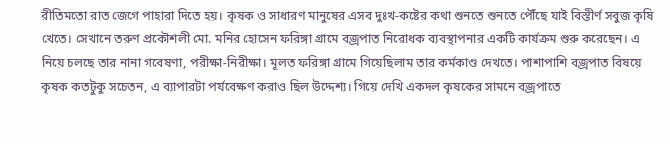রীতিমতো রাত জেগে পাহারা দিতে হয়। কৃষক ও সাধারণ মানুষের এসব দুঃখ-কষ্টের কথা শুনতে শুনতে পৌঁছে যাই বিস্তীর্ণ সবুজ কৃষি খেতে। সেখানে তরুণ প্রকৌশলী মো. মনির হোসেন ফরিঙ্গা গ্রামে বজ্রপাত নিরোধক ব্যবস্থাপনার একটি কার্যক্রম শুরু করেছেন। এ নিয়ে চলছে তার নানা গবেষণা, পরীক্ষা-নিরীক্ষা। মূলত ফরিঙ্গা গ্রামে গিয়েছিলাম তার কর্মকাণ্ড দেখতে। পাশাপাশি বজ্রপাত বিষয়ে কৃষক কতটুকু সচেতন, এ ব্যাপারটা পর্যবেক্ষণ করাও ছিল উদ্দেশ্য। গিয়ে দেখি একদল কৃষকের সামনে বজ্রপাতে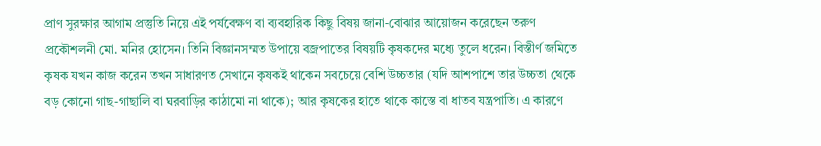প্রাণ সুরক্ষার আগাম প্রস্তুতি নিয়ে এই পর্যবেক্ষণ বা ব্যবহারিক কিছু বিষয় জানা-বোঝার আয়োজন করেছেন তরুণ প্রকৌশলনী মো. মনির হোসেন। তিনি বিজ্ঞানসম্মত উপায়ে বজ্রপাতের বিষয়টি কৃষকদের মধ্যে তুলে ধরেন। বিস্তীর্ণ জমিতে কৃষক যখন কাজ করেন তখন সাধারণত সেখানে কৃষকই থাকেন সবচেয়ে বেশি উচ্চতার (যদি আশপাশে তার উচ্চতা থেকে বড় কোনো গাছ-গাছালি বা ঘরবাড়ির কাঠামো না থাকে); আর কৃষকের হাতে থাকে কাস্তে বা ধাতব যন্ত্রপাতি। এ কারণে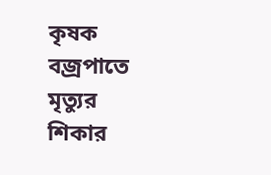কৃষক বজ্রপাতে মৃত্যুর শিকার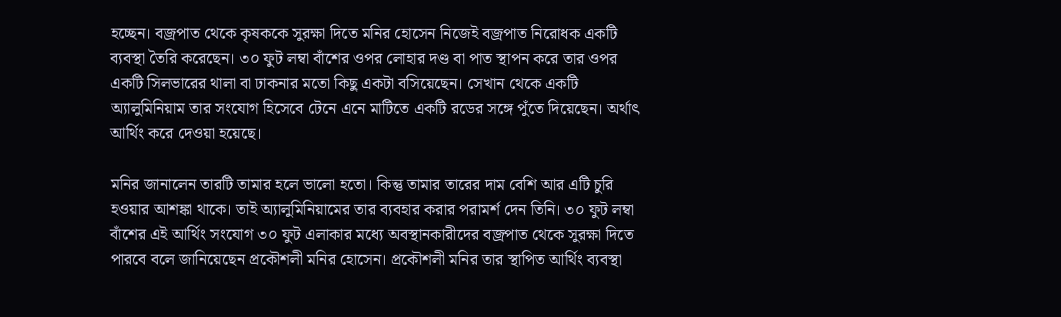হচ্ছেন। বজ্রপাত থেকে কৃষককে সুরক্ষা দিতে মনির হোসেন নিজেই বজ্রপাত নিরোধক একটি ব্যবস্থা তৈরি করেছেন। ৩০ ফুট লম্বা বাঁশের ওপর লোহার দণ্ড বা পাত স্থাপন করে তার ওপর একটি সিলভারের থালা বা ঢাকনার মতো কিছু একটা বসিয়েছেন। সেখান থেকে একটি অ্যালুমিনিয়াম তার সংযোগ হিসেবে টেনে এনে মাটিতে একটি রডের সঙ্গে পুঁতে দিয়েছেন। অর্থাৎ আর্থিং করে দেওয়া হয়েছে।

মনির জানালেন তারটি তামার হলে ভালো হতো। কিন্তু তামার তারের দাম বেশি আর এটি চুরি হওয়ার আশঙ্কা থাকে। তাই অ্যালুমিনিয়ামের তার ব্যবহার করার পরামর্শ দেন তিনি। ৩০ ফুট লম্বা বাঁশের এই আর্থিং সংযোগ ৩০ ফুট এলাকার মধ্যে অবস্থানকারীদের বজ্রপাত থেকে সুরক্ষা দিতে পারবে বলে জানিয়েছেন প্রকৌশলী মনির হোসেন। প্রকৌশলী মনির তার স্থাপিত আর্থিং ব্যবস্থা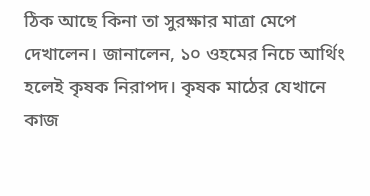ঠিক আছে কিনা তা সুরক্ষার মাত্রা মেপে দেখালেন। জানালেন, ১০ ওহমের নিচে আর্থিং হলেই কৃষক নিরাপদ। কৃষক মাঠের যেখানে কাজ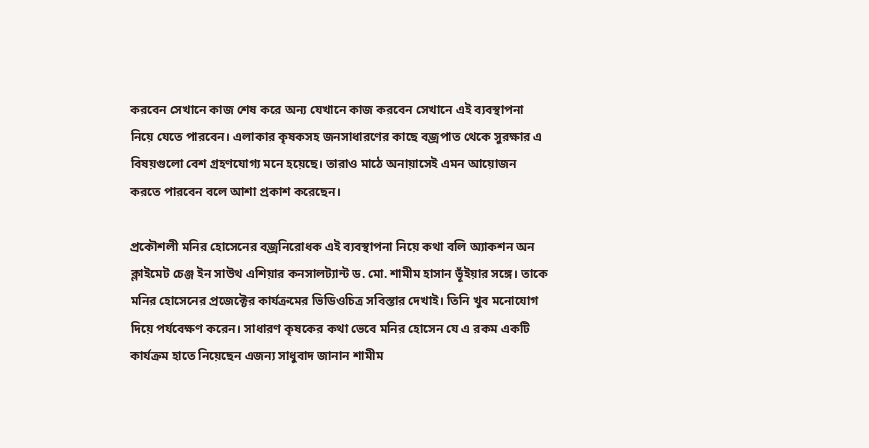করবেন সেখানে কাজ শেষ করে অন্য যেখানে কাজ করবেন সেখানে এই ব্যবস্থাপনা নিয়ে যেতে পারবেন। এলাকার কৃষকসহ জনসাধারণের কাছে বজ্রপাত থেকে সুরক্ষার এ বিষয়গুলো বেশ গ্রহণযোগ্য মনে হয়েছে। তারাও মাঠে অনায়াসেই এমন আয়োজন করতে পারবেন বলে আশা প্রকাশ করেছেন।

প্রকৌশলী মনির হোসেনের বজ্রনিরোধক এই ব্যবস্থাপনা নিয়ে কথা বলি অ্যাকশন অন ক্লাইমেট চেঞ্জ ইন সাউথ এশিয়ার কনসালট্যান্ট ড. মো. শামীম হাসান ভূঁইয়ার সঙ্গে। তাকে মনির হোসেনের প্রজেক্টের কার্যক্রমের ভিডিওচিত্র সবিস্তার দেখাই। তিনি খুব মনোযোগ দিয়ে পর্যবেক্ষণ করেন। সাধারণ কৃষকের কথা ভেবে মনির হোসেন যে এ রকম একটি কার্যক্রম হাতে নিয়েছেন এজন্য সাধুবাদ জানান শামীম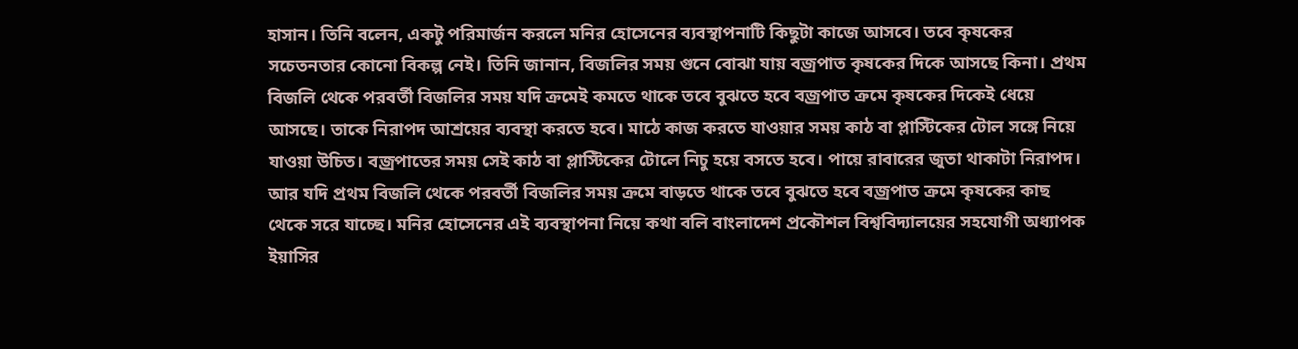হাসান। তিনি বলেন, একটু পরিমার্জন করলে মনির হোসেনের ব্যবস্থাপনাটি কিছুটা কাজে আসবে। তবে কৃষকের সচেতনতার কোনো বিকল্প নেই। তিনি জানান, বিজলির সময় গুনে বোঝা যায় বজ্রপাত কৃষকের দিকে আসছে কিনা। প্রথম বিজলি থেকে পরবর্তী বিজলির সময় যদি ক্রমেই কমতে থাকে তবে বুঝতে হবে বজ্রপাত ক্রমে কৃষকের দিকেই ধেয়ে আসছে। তাকে নিরাপদ আশ্রয়ের ব্যবস্থা করতে হবে। মাঠে কাজ করতে যাওয়ার সময় কাঠ বা প্লাস্টিকের টোল সঙ্গে নিয়ে যাওয়া উচিত। বজ্রপাতের সময় সেই কাঠ বা প্লাস্টিকের টোলে নিচু হয়ে বসতে হবে। পায়ে রাবারের জুতা থাকাটা নিরাপদ। আর যদি প্রথম বিজলি থেকে পরবর্তী বিজলির সময় ক্রমে বাড়তে থাকে তবে বুঝতে হবে বজ্রপাত ক্রমে কৃষকের কাছ থেকে সরে যাচ্ছে। মনির হোসেনের এই ব্যবস্থাপনা নিয়ে কথা বলি বাংলাদেশ প্রকৌশল বিশ্ববিদ্যালয়ের সহযোগী অধ্যাপক ইয়াসির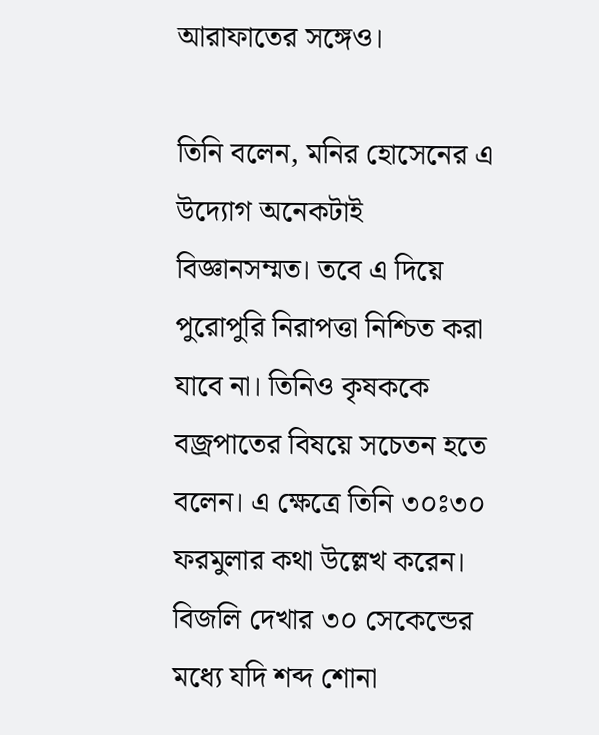আরাফাতের সঙ্গেও।

তিনি বলেন, মনির হোসেনের এ উদ্যোগ অনেকটাই বিজ্ঞানসম্মত। তবে এ দিয়ে পুরোপুরি নিরাপত্তা নিশ্চিত করা যাবে না। তিনিও কৃষককে বজ্রপাতের বিষয়ে সচেতন হতে বলেন। এ ক্ষেত্রে তিনি ৩০ঃ৩০ ফরমুলার কথা উল্লেখ করেন। বিজলি দেখার ৩০ সেকেন্ডের মধ্যে যদি শব্দ শোনা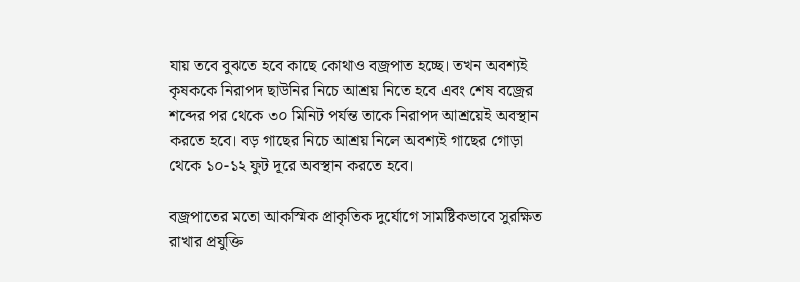যায় তবে বুঝতে হবে কাছে কোথাও বজ্রপাত হচ্ছে। তখন অবশ্যই কৃষককে নিরাপদ ছাউনির নিচে আশ্রয় নিতে হবে এবং শেষ বজ্রের শব্দের পর থেকে ৩০ মিনিট পর্যন্ত তাকে নিরাপদ আশ্রয়েই অবস্থান করতে হবে। বড় গাছের নিচে আশ্রয় নিলে অবশ্যই গাছের গোড়া থেকে ১০-১২ ফুট দূরে অবস্থান করতে হবে।

বজ্রপাতের মতো আকস্মিক প্রাকৃতিক দুর্যোগে সামষ্টিকভাবে সুরক্ষিত রাখার প্রযুক্তি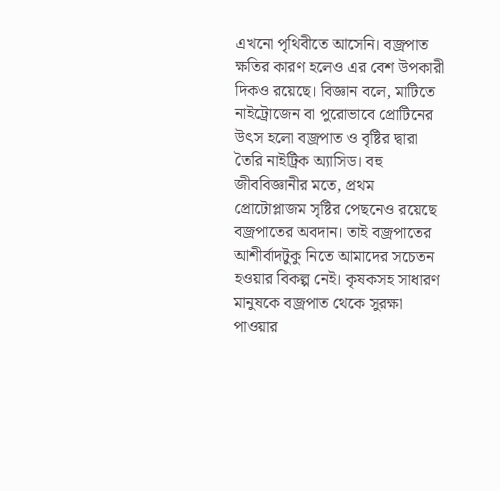এখনো পৃথিবীতে আসেনি। বজ্রপাত ক্ষতির কারণ হলেও এর বেশ উপকারী দিকও রয়েছে। বিজ্ঞান বলে, মাটিতে নাইট্রোজেন বা পুরোভাবে প্রোটিনের উৎস হলো বজ্রপাত ও বৃষ্টির দ্বারা তৈরি নাইট্রিক অ্যাসিড। বহু জীববিজ্ঞানীর মতে, প্রথম প্রোটোপ্লাজম সৃষ্টির পেছনেও রয়েছে বজ্রপাতের অবদান। তাই বজ্রপাতের আশীর্বাদটুকু নিতে আমাদের সচেতন হওয়ার বিকল্প নেই। কৃষকসহ সাধারণ মানুষকে বজ্রপাত থেকে সুরক্ষা পাওয়ার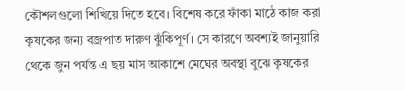কৌশলগুলো শিখিয়ে দিতে হবে। বিশেষ করে ফাঁকা মাঠে কাজ করা কৃষকের জন্য বজ্রপাত দারুণ ঝুঁকিপূর্ণ। সে কারণে অবশ্যই জানুয়ারি থেকে জুন পর্যন্ত এ ছয় মাস আকাশে মেঘের অবস্থা বুঝে কৃষকের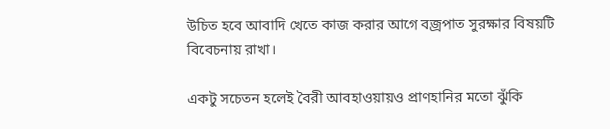উচিত হবে আবাদি খেতে কাজ করার আগে বজ্রপাত সুরক্ষার বিষয়টি বিবেচনায় রাখা।

একটু সচেতন হলেই বৈরী আবহাওয়ায়ও প্রাণহানির মতো ঝুঁকি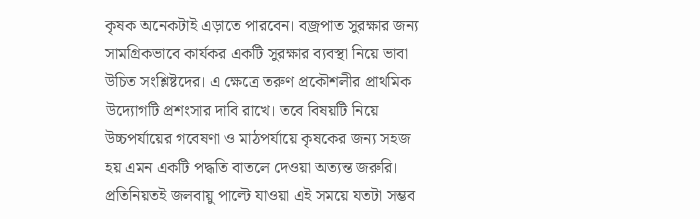কৃষক অনেকটাই এড়াতে পারবেন। বজ্রপাত সুরক্ষার জন্য সামগ্রিকভাবে কার্যকর একটি সুরক্ষার ব্যবস্থা নিয়ে ভাবা উচিত সংশ্লিষ্টদের। এ ক্ষেত্রে তরুণ প্রকৌশলীর প্রাথমিক উদ্যোগটি প্রশংসার দাবি রাখে। তবে বিষয়টি নিয়ে উচ্চপর্যায়ের গবেষণা ও মাঠপর্যায়ে কৃষকের জন্য সহজ হয় এমন একটি পদ্ধতি বাতলে দেওয়া অত্যন্ত জরুরি। প্রতিনিয়তই জলবায়ু পাল্টে যাওয়া এই সময়ে যতটা সম্ভব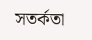সতর্কতা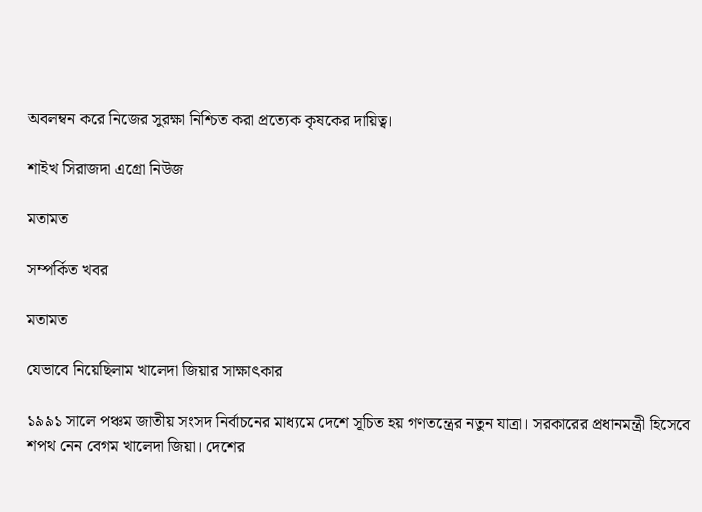অবলম্বন করে নিজের সুরক্ষা নিশ্চিত করা প্রত্যেক কৃষকের দায়িত্ব।

শাইখ সিরাজদা এগ্রো নিউজ

মতামত

সম্পর্কিত খবর

মতামত

যেভাবে নিয়েছিলাম খালেদা জিয়ার সাক্ষাৎকার

১৯৯১ সালে পঞ্চম জাতীয় সংসদ নির্বাচনের মাধ্যমে দেশে সূচিত হয় গণতন্ত্রের নতুন যাত্রা। সরকারের প্রধানমন্ত্রী হিসেবে শপথ নেন বেগম খালেদা জিয়া। দেশের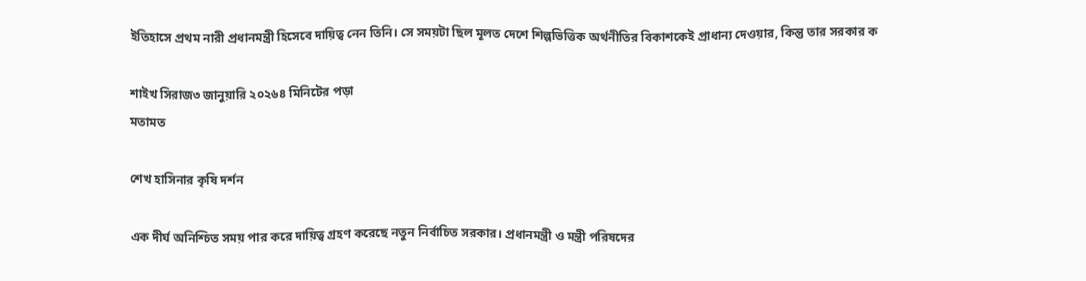ইতিহাসে প্রথম নারী প্রধানমন্ত্রী হিসেবে দায়িত্ব নেন তিনি। সে সময়টা ছিল মূলত দেশে শিল্পভিত্তিক অর্থনীতির বিকাশকেই প্রাধান্য দেওয়ার, কিন্তু তার সরকার ক

শাইখ সিরাজ৩ জানুয়ারি ২০২৬৪ মিনিটের পড়া
মতামত

শেখ হাসিনার কৃষি দর্শন

এক দীর্ঘ অনিশ্চিত সময় পার করে দায়িত্ব গ্রহণ করেছে নতুন নির্বাচিত সরকার। প্রধানমন্ত্রী ও মন্ত্রী পরিষদের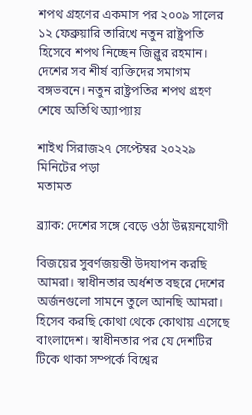শপথ গ্রহণের একমাস পর ২০০৯ সালের ১২ ফেব্রুয়ারি তারিখে নতুন রাষ্ট্রপতি হিসেবে শপথ নিচ্ছেন জিল্লুর রহমান। দেশের সব শীর্ষ ব্যক্তিদের সমাগম বঙ্গভবনে। নতুন রাষ্ট্রপতির শপথ গ্রহণ শেষে অতিথি অ্যাপ্যায়

শাইখ সিরাজ২৭ সেপ্টেম্বর ২০২২৯ মিনিটের পড়া
মতামত

ব্র্যাক: দেশের সঙ্গে বেড়ে ওঠা উন্নয়নযোগী

বিজয়ের সুবর্ণজয়ন্তী উদযাপন করছি আমরা। স্বাধীনতার অর্ধশত বছরে দেশের অর্জনগুলো সামনে তুলে আনছি আমরা। হিসেব করছি কোথা থেকে কোথায় এসেছে বাংলাদেশ। স্বাধীনতার পর যে দেশটির টিকে থাকা সম্পর্কে বিশ্বের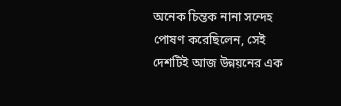অনেক চিন্তক নানা সন্দেহ পোষণ করেছিলেন, সেই দেশটিই আজ উন্নয়নের এক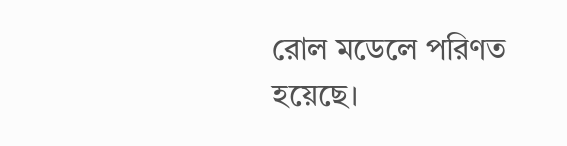রোল মডেলে পরিণত হয়েছে।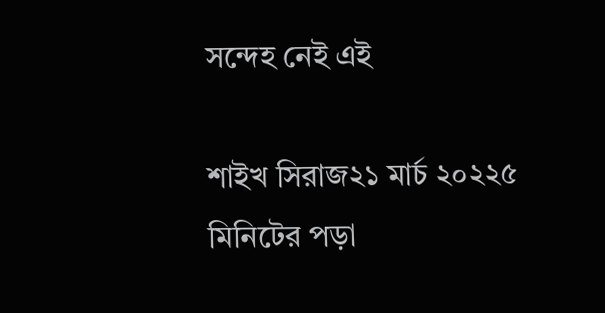সন্দেহ নেই এই

শাইখ সিরাজ২১ মার্চ ২০২২৫ মিনিটের পড়া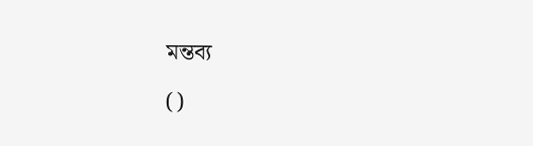মন্তব্য

()